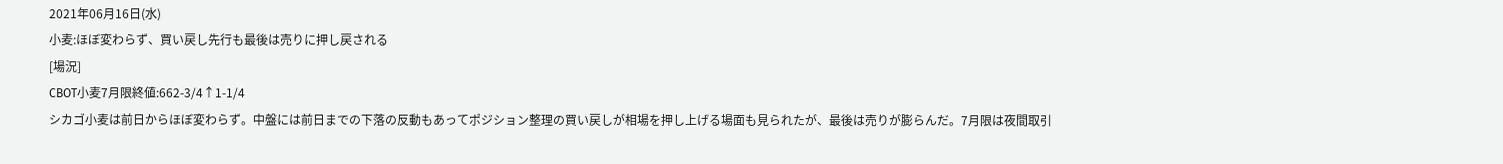2021年06月16日(水)
小麦:ほぼ変わらず、買い戻し先行も最後は売りに押し戻される
[場況]
CBOT小麦7月限終値:662-3/4↑1-1/4
シカゴ小麦は前日からほぼ変わらず。中盤には前日までの下落の反動もあってポジション整理の買い戻しが相場を押し上げる場面も見られたが、最後は売りが膨らんだ。7月限は夜間取引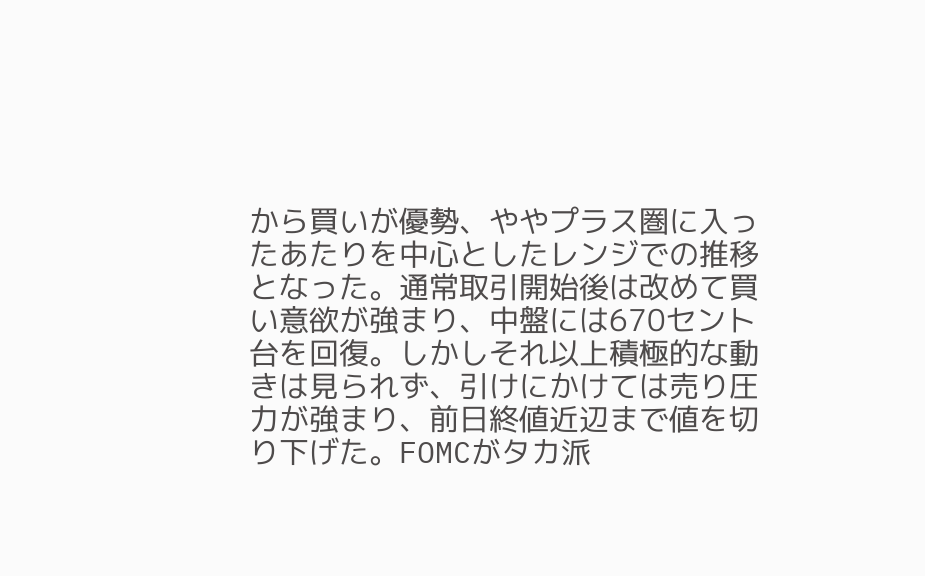から買いが優勢、ややプラス圏に入ったあたりを中心としたレンジでの推移となった。通常取引開始後は改めて買い意欲が強まり、中盤には670セント台を回復。しかしそれ以上積極的な動きは見られず、引けにかけては売り圧力が強まり、前日終値近辺まで値を切り下げた。FOMCがタカ派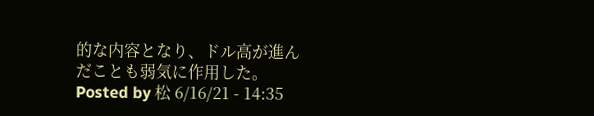的な内容となり、ドル高が進んだことも弱気に作用した。
Posted by 松 6/16/21 - 14:35